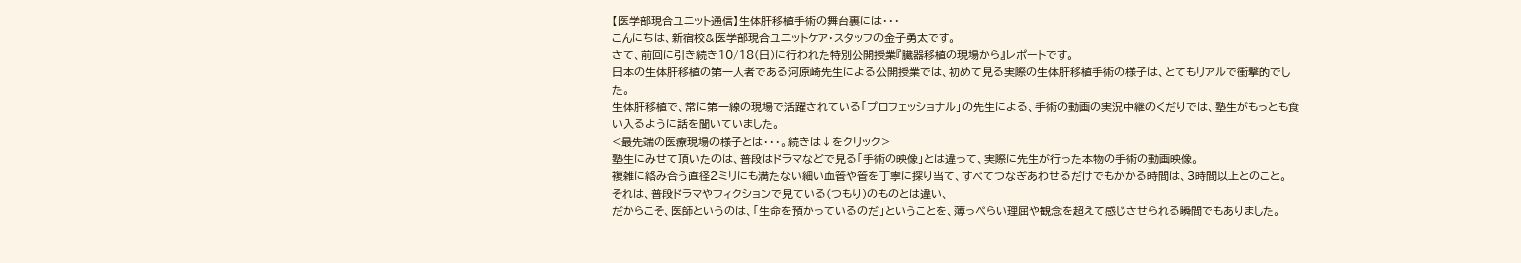【医学部現合ユニット通信】生体肝移植手術の舞台裏には・・・
こんにちは、新宿校&医学部現合ユニットケア・スタッフの金子勇太です。
さて、前回に引き続き10/18(日)に行われた特別公開授業『臓器移植の現場から』レポートです。
日本の生体肝移植の第一人者である河原崎先生による公開授業では、初めて見る実際の生体肝移植手術の様子は、とてもリアルで衝撃的でした。
生体肝移植で、常に第一線の現場で活躍されている「プロフェッショナル」の先生による、手術の動画の実況中継のくだりでは、塾生がもっとも食い入るように話を聞いていました。
<最先端の医療現場の様子とは・・・。続きは↓をクリック>
塾生にみせて頂いたのは、普段はドラマなどで見る「手術の映像」とは違って、実際に先生が行った本物の手術の動画映像。
複雑に絡み合う直径2ミリにも満たない細い血管や管を丁寧に探り当て、すべてつなぎあわせるだけでもかかる時間は、3時間以上とのこと。
それは、普段ドラマやフィクションで見ている(つもり)のものとは違い、
だからこそ、医師というのは、「生命を預かっているのだ」ということを、薄っぺらい理屈や観念を超えて感じさせられる瞬間でもありました。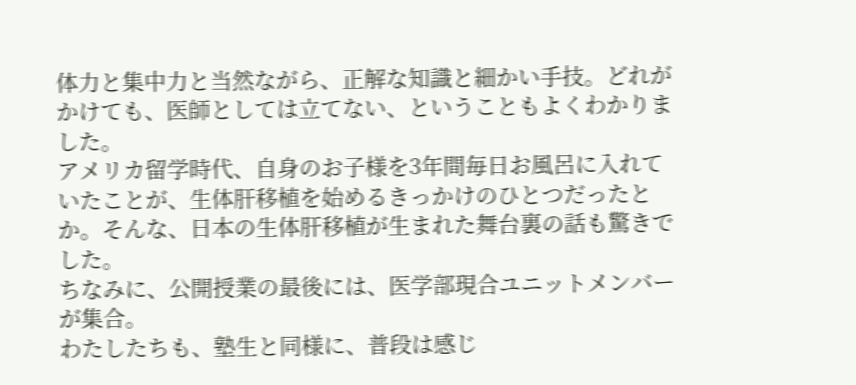体力と集中力と当然ながら、正解な知識と細かい手技。どれがかけても、医師としては立てない、ということもよくわかりました。
アメリカ留学時代、自身のお子様を3年間毎日お風呂に入れていたことが、生体肝移植を始めるきっかけのひとつだったとか。そんな、日本の生体肝移植が生まれた舞台裏の話も驚きでした。
ちなみに、公開授業の最後には、医学部現合ユニットメンバーが集合。
わたしたちも、塾生と同様に、普段は感じ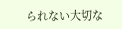られない大切な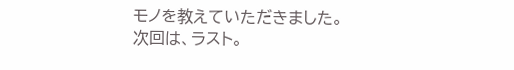モノを教えていただきました。
次回は、ラスト。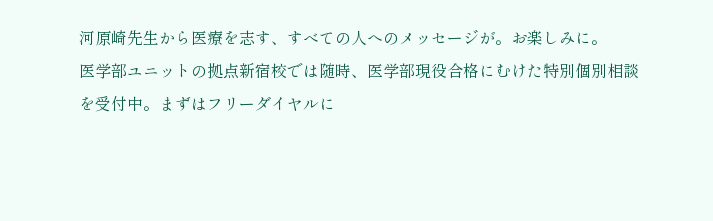河原崎先生から医療を志す、すべての人へのメッセージが。お楽しみに。
医学部ユニットの拠点新宿校では随時、医学部現役合格にむけた特別個別相談を受付中。まずはフリーダイヤルに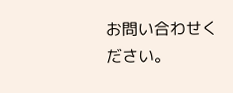お問い合わせください。